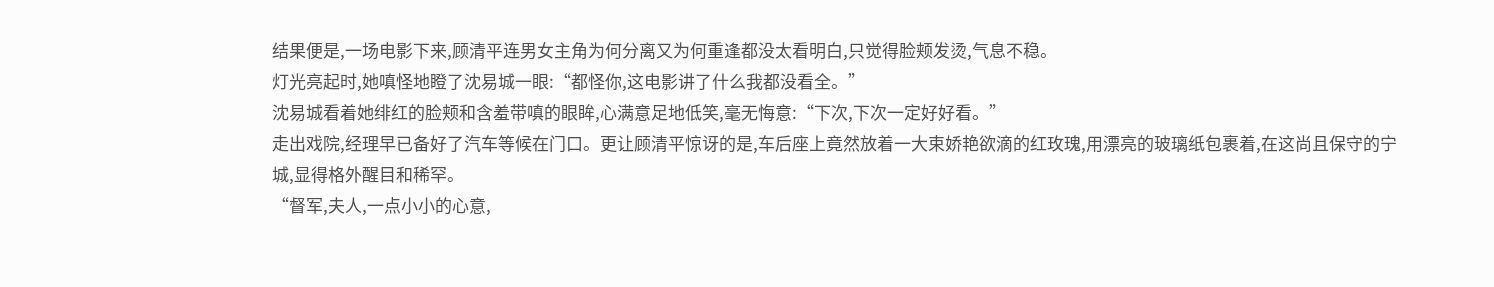结果便是,一场电影下来,顾清平连男女主角为何分离又为何重逢都没太看明白,只觉得脸颊发烫,气息不稳。
灯光亮起时,她嗔怪地瞪了沈易城一眼:“都怪你,这电影讲了什么我都没看全。”
沈易城看着她绯红的脸颊和含羞带嗔的眼眸,心满意足地低笑,毫无悔意:“下次,下次一定好好看。”
走出戏院,经理早已备好了汽车等候在门口。更让顾清平惊讶的是,车后座上竟然放着一大束娇艳欲滴的红玫瑰,用漂亮的玻璃纸包裹着,在这尚且保守的宁城,显得格外醒目和稀罕。
“督军,夫人,一点小小的心意,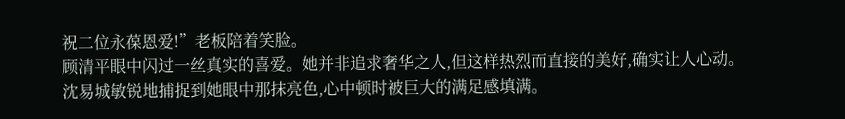祝二位永葆恩爱!”老板陪着笑脸。
顾清平眼中闪过一丝真实的喜爱。她并非追求奢华之人,但这样热烈而直接的美好,确实让人心动。
沈易城敏锐地捕捉到她眼中那抹亮色,心中顿时被巨大的满足感填满。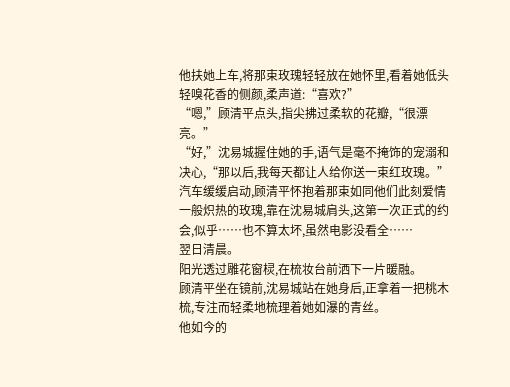他扶她上车,将那束玫瑰轻轻放在她怀里,看着她低头轻嗅花香的侧颜,柔声道:“喜欢?”
“嗯,”顾清平点头,指尖拂过柔软的花瓣,“很漂亮。”
“好,”沈易城握住她的手,语气是毫不掩饰的宠溺和决心,“那以后,我每天都让人给你送一束红玫瑰。”
汽车缓缓启动,顾清平怀抱着那束如同他们此刻爱情一般炽热的玫瑰,靠在沈易城肩头,这第一次正式的约会,似乎……也不算太坏,虽然电影没看全……
翌日清晨。
阳光透过雕花窗棂,在梳妆台前洒下一片暖融。
顾清平坐在镜前,沈易城站在她身后,正拿着一把桃木梳,专注而轻柔地梳理着她如瀑的青丝。
他如今的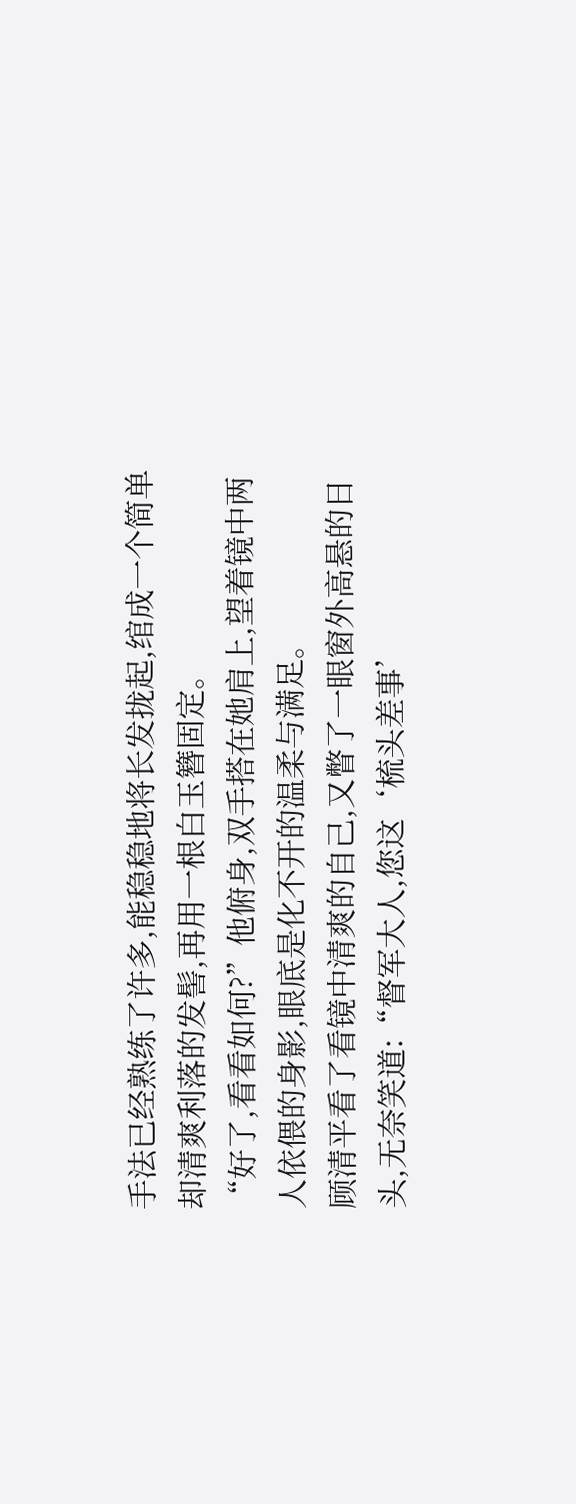手法已经熟练了许多,能稳稳地将长发拢起,绾成一个简单却清爽利落的发髻,再用一根白玉簪固定。
“好了,看看如何?”他俯身,双手搭在她肩上,望着镜中两人依偎的身影,眼底是化不开的温柔与满足。
顾清平看了看镜中清爽的自己,又瞥了一眼窗外高悬的日头,无奈笑道:“督军大人,您这‘梳头差事’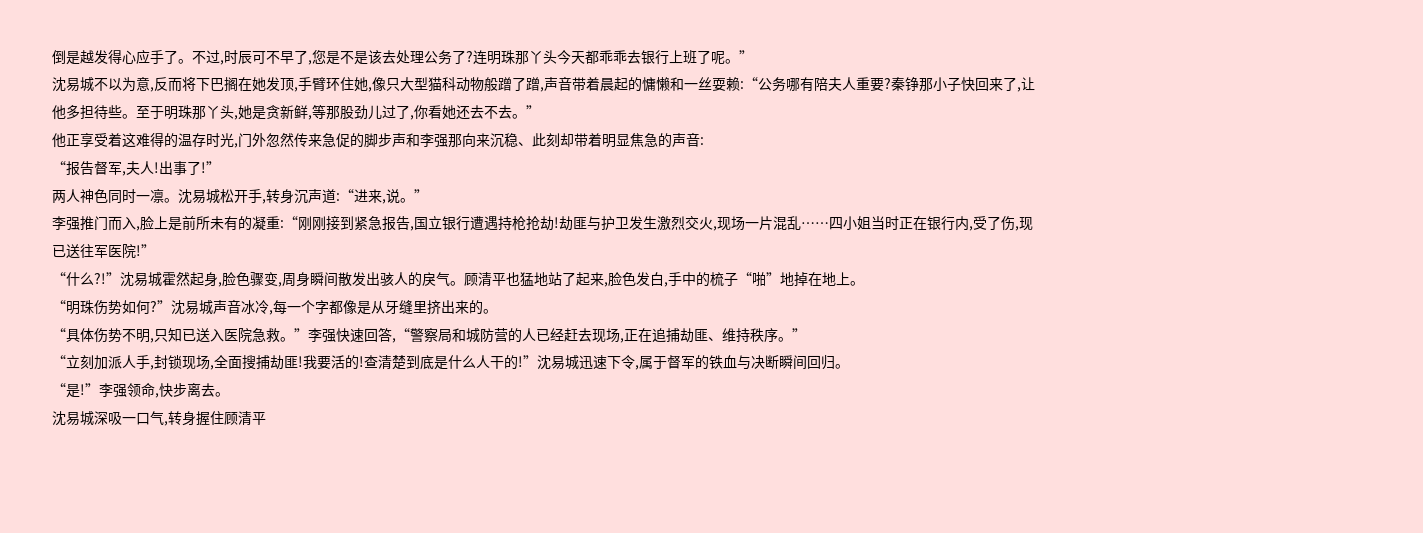倒是越发得心应手了。不过,时辰可不早了,您是不是该去处理公务了?连明珠那丫头今天都乖乖去银行上班了呢。”
沈易城不以为意,反而将下巴搁在她发顶,手臂环住她,像只大型猫科动物般蹭了蹭,声音带着晨起的慵懒和一丝耍赖:“公务哪有陪夫人重要?秦铮那小子快回来了,让他多担待些。至于明珠那丫头,她是贪新鲜,等那股劲儿过了,你看她还去不去。”
他正享受着这难得的温存时光,门外忽然传来急促的脚步声和李强那向来沉稳、此刻却带着明显焦急的声音:
“报告督军,夫人!出事了!”
两人神色同时一凛。沈易城松开手,转身沉声道:“进来,说。”
李强推门而入,脸上是前所未有的凝重:“刚刚接到紧急报告,国立银行遭遇持枪抢劫!劫匪与护卫发生激烈交火,现场一片混乱……四小姐当时正在银行内,受了伤,现已送往军医院!”
“什么?!”沈易城霍然起身,脸色骤变,周身瞬间散发出骇人的戾气。顾清平也猛地站了起来,脸色发白,手中的梳子“啪”地掉在地上。
“明珠伤势如何?”沈易城声音冰冷,每一个字都像是从牙缝里挤出来的。
“具体伤势不明,只知已送入医院急救。”李强快速回答,“警察局和城防营的人已经赶去现场,正在追捕劫匪、维持秩序。”
“立刻加派人手,封锁现场,全面搜捕劫匪!我要活的!查清楚到底是什么人干的!”沈易城迅速下令,属于督军的铁血与决断瞬间回归。
“是!”李强领命,快步离去。
沈易城深吸一口气,转身握住顾清平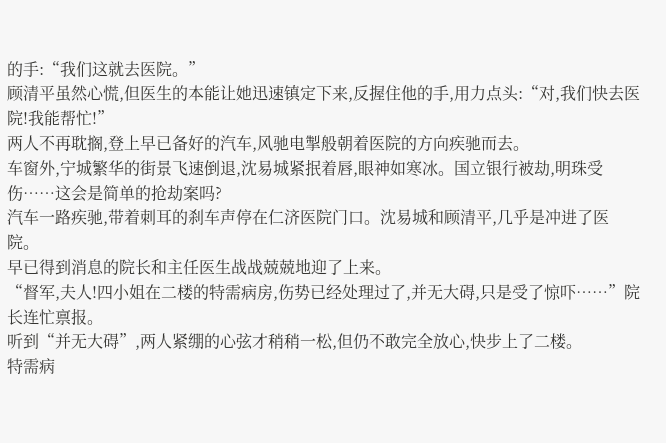的手:“我们这就去医院。”
顾清平虽然心慌,但医生的本能让她迅速镇定下来,反握住他的手,用力点头:“对,我们快去医院!我能帮忙!”
两人不再耽搁,登上早已备好的汽车,风驰电掣般朝着医院的方向疾驰而去。
车窗外,宁城繁华的街景飞速倒退,沈易城紧抿着唇,眼神如寒冰。国立银行被劫,明珠受伤……这会是简单的抢劫案吗?
汽车一路疾驰,带着刺耳的刹车声停在仁济医院门口。沈易城和顾清平,几乎是冲进了医院。
早已得到消息的院长和主任医生战战兢兢地迎了上来。
“督军,夫人!四小姐在二楼的特需病房,伤势已经处理过了,并无大碍,只是受了惊吓……”院长连忙禀报。
听到“并无大碍”,两人紧绷的心弦才稍稍一松,但仍不敢完全放心,快步上了二楼。
特需病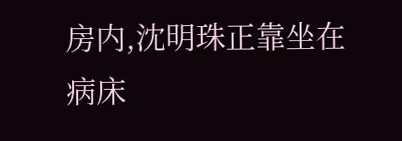房内,沈明珠正靠坐在病床